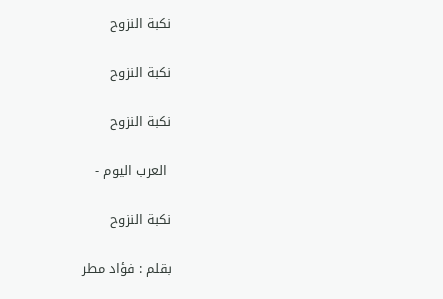نكبة النزوح

نكبة النزوح

نكبة النزوح

 العرب اليوم -

نكبة النزوح

بقلم : فؤاد مطر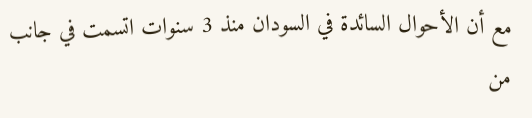مع أن الأحوال السائدة في السودان منذ 3 سنوات اتسمت في جانب من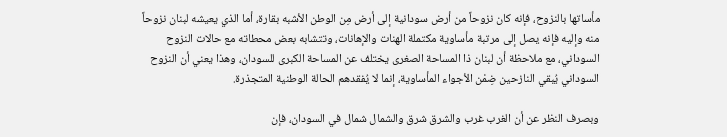مأساتها بالنزوح، فإنه كان نزوحاً من أرض سودانية إلى أرض مِن الوطن الأشبه بقارة، أما الذي يعيشه لبنان نزوحاً منه وإليه فإنه يصل إلى مرتبة مأساوية مكتملة الهنات والإهانات، وتتشابه بعض محطاته مع حالات النزوح السوداني، مع ملاحظة أن لبنان ذا المساحة الصغرى يختلف عن المساحة الكبرى للسودان، وهذا يعني أن النزوح السوداني يُبقي النازحين ضِمْن الأجواء المأساوية، إنما لا يُفقدهم الحالة الوطنية المتجذرة.

وبصرف النظر عن أن الغرب غرب والشرق شرق والشمال شمال في السودان، فإن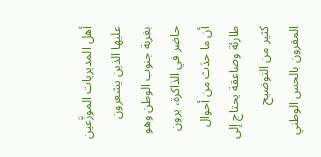أهل المديريات الموزَّعين عليها الذين يشعرون بغربة جنوب الوطن وهو حاضر في الذاكرة، يرون أن ما حدَث من أحوال طارئة وصاعقة يحتاج إلى كثير من التوضيح المقرون بالحس الوطني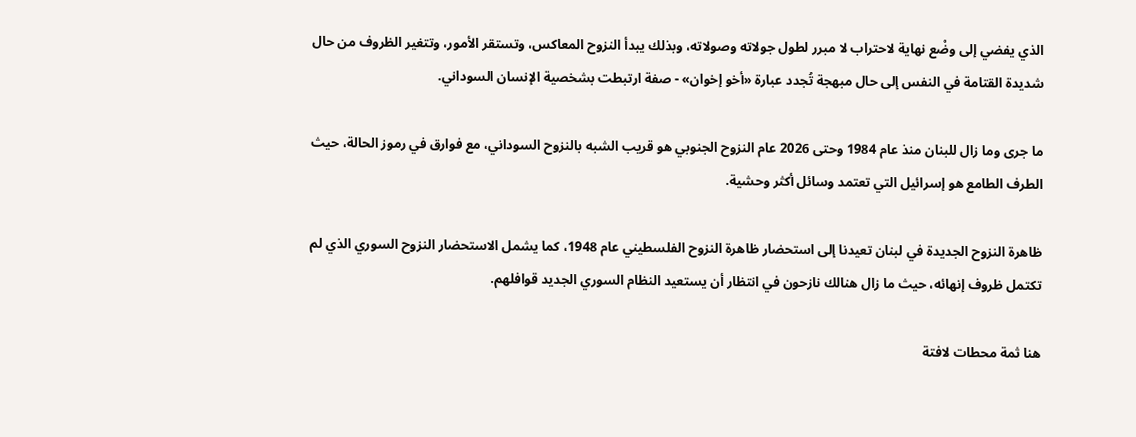الذي يفضي إلى وضْع نهاية لاحتراب لا مبرر لطول جولاته وصولاته، وبذلك يبدأ النزوح المعاكس، وتستقر الأمور، وتتغير الظروف من حال شديدة القتامة في النفس إلى حال مبهجة تُجدد عبارة «أخو إخوان» - صفة ارتبطت بشخصية الإنسان السوداني.

ما جرى وما زال للبنان منذ عام 1984 وحتى 2026 عام النزوح الجنوبي هو قريب الشبه بالنزوح السوداني، مع فوارق في رموز الحالة، حيث الطرف الطامع هو إسرائيل التي تعتمد وسائل أكثر وحشية.

ظاهرة النزوح الجديدة في لبنان تعيدنا إلى استحضار ظاهرة النزوح الفلسطيني عام 1948، كما يشمل الاستحضار النزوح السوري الذي لم تكتمل ظروف إنهائه، حيث ما زال هنالك نازحون في انتظار أن يستعيد النظام السوري الجديد قوافلهم.

هنا ثمة محطات لافتة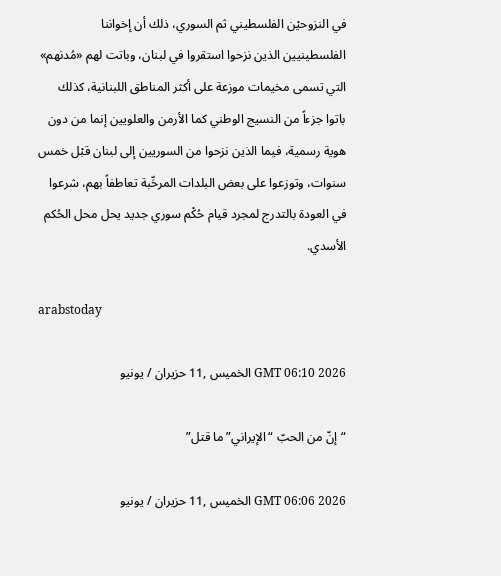في النزوحيْن الفلسطيني ثم السوري، ذلك أن إخواننا الفلسطينيين الذين نزحوا استقروا في لبنان، وباتت لهم «مُدنهم» التي تسمى مخيمات موزعة على أكثر المناطق اللبنانية، كذلك باتوا جزءاً من النسيج الوطني كما الأرمن والعلويين إنما من دون هوية رسمية، فيما الذين نزحوا من السوريين إلى لبنان قبْل خمس سنوات، وتوزعوا على بعض البلدات المرحِّبة تعاطفاً بهم، شرعوا في العودة بالتدرج لمجرد قيام حُكْم سوري جديد يحل محل الحُكم الأسدي.

arabstoday

GMT 06:10 2026 الخميس ,11 حزيران / يونيو

“إنّ من الحبّ “الإيراني” ما قتل”

GMT 06:06 2026 الخميس ,11 حزيران / يونيو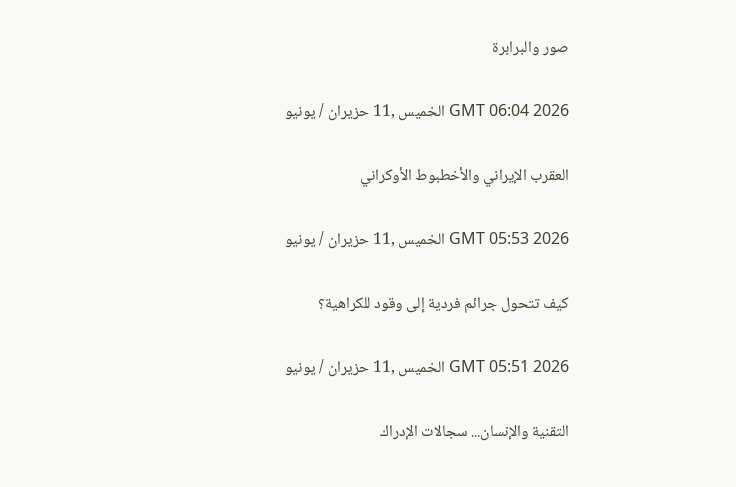صور والبرابرة

GMT 06:04 2026 الخميس ,11 حزيران / يونيو

العقرب الإيراني والأخطبوط الأوكراني

GMT 05:53 2026 الخميس ,11 حزيران / يونيو

كيف تتحول جرائم فردية إلى وقود للكراهية؟

GMT 05:51 2026 الخميس ,11 حزيران / يونيو

التقنية والإنسان... سجالات الإدراك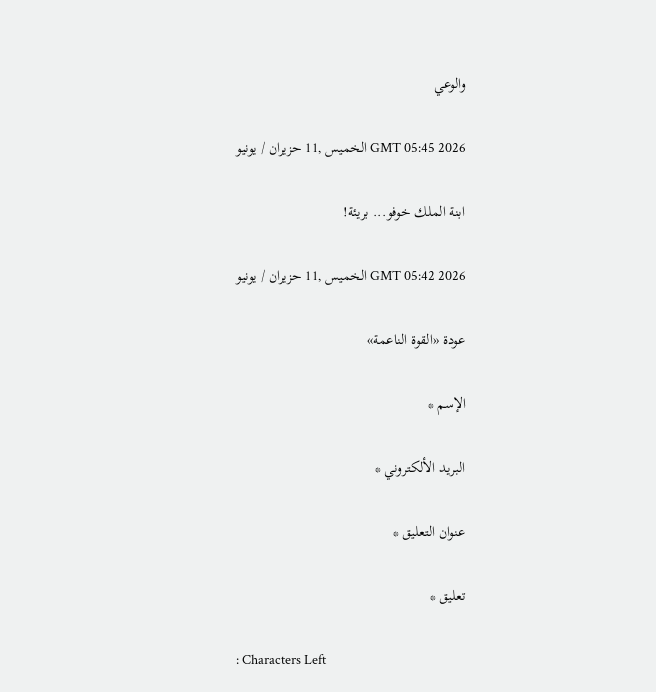والوعي

GMT 05:45 2026 الخميس ,11 حزيران / يونيو

ابنة الملك خوفو... بريئة!

GMT 05:42 2026 الخميس ,11 حزيران / يونيو

عودة «القوة الناعمة»

الإسم *

البريد الألكتروني *

عنوان التعليق *

تعليق *

: Characters Left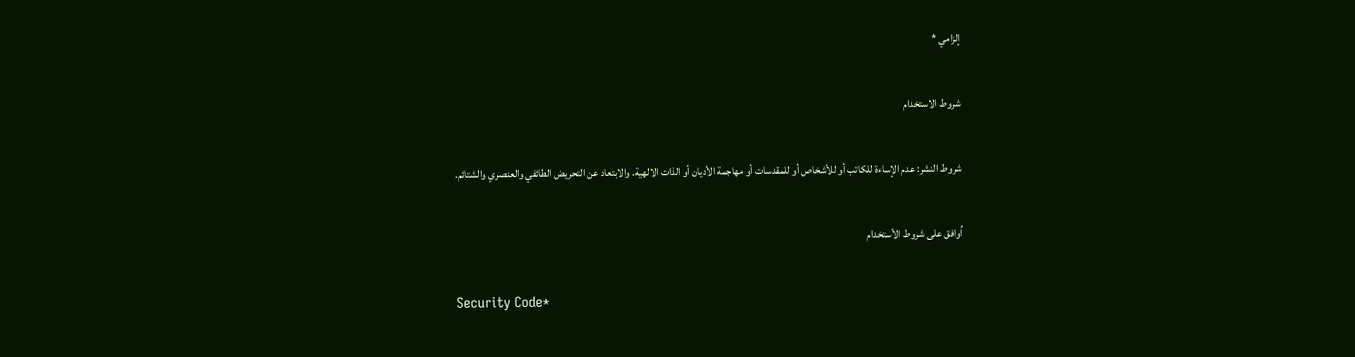إلزامي *

شروط الاستخدام

شروط النشر: عدم الإساءة للكاتب أو للأشخاص أو للمقدسات أو مهاجمة الأديان أو الذات الالهية. والابتعاد عن التحريض الطائفي والعنصري والشتائم.

اُوافق على شروط الأستخدام

Security Code*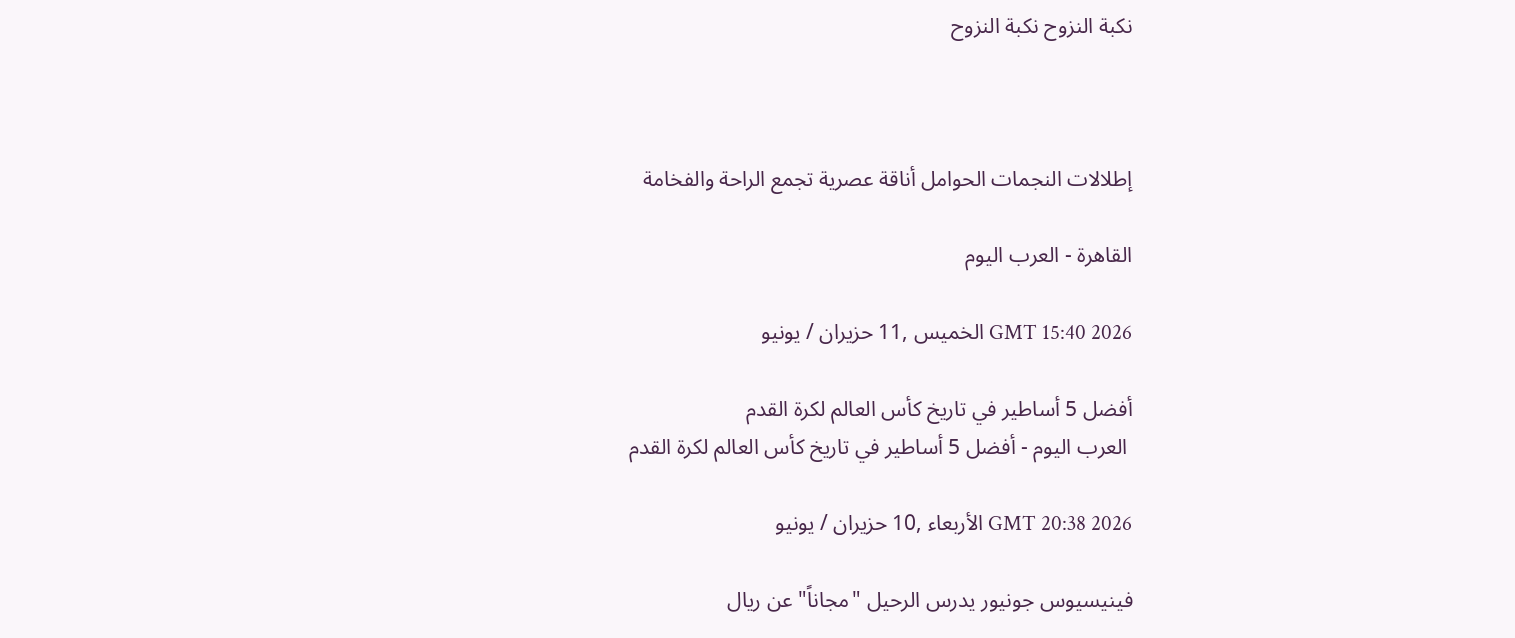نكبة النزوح نكبة النزوح



إطلالات النجمات الحوامل أناقة عصرية تجمع الراحة والفخامة

القاهرة - العرب اليوم

GMT 15:40 2026 الخميس ,11 حزيران / يونيو

أفضل 5 أساطير في تاريخ كأس العالم لكرة القدم
 العرب اليوم - أفضل 5 أساطير في تاريخ كأس العالم لكرة القدم

GMT 20:38 2026 الأربعاء ,10 حزيران / يونيو

فينيسيوس جونيور يدرس الرحيل "مجاناً" عن ريال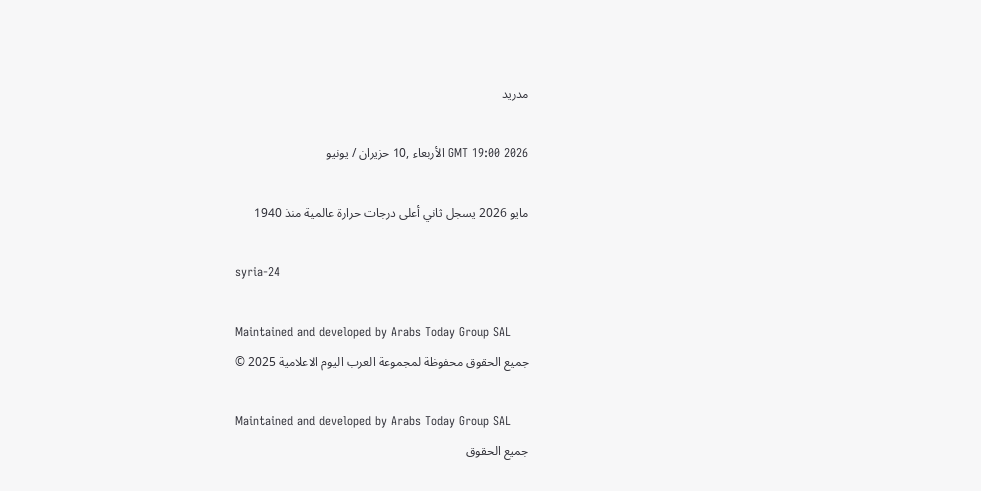مدريد

GMT 19:00 2026 الأربعاء ,10 حزيران / يونيو

مايو 2026 يسجل ثاني أعلى درجات حرارة عالمية منذ 1940

syria-24

Maintained and developed by Arabs Today Group SAL
جميع الحقوق محفوظة لمجموعة العرب اليوم الاعلامية 2025 ©

Maintained and developed by Arabs Today Group SAL
جميع الحقوق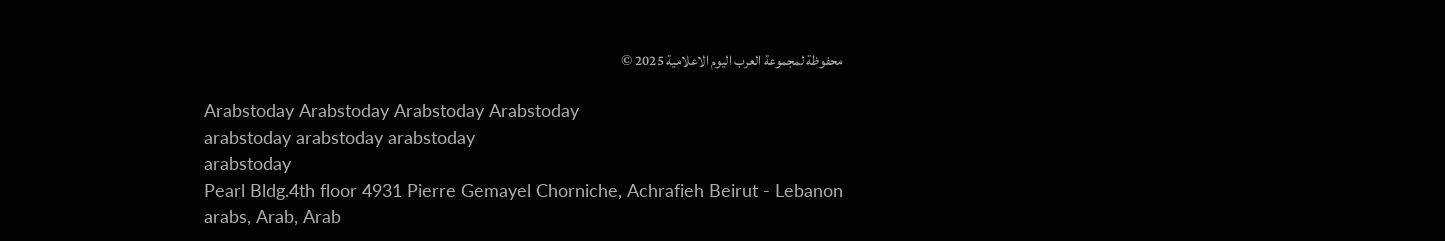محفوظة لمجموعة العرب اليوم الاعلامية 2025 ©

Arabstoday Arabstoday Arabstoday Arabstoday
arabstoday arabstoday arabstoday
arabstoday
Pearl Bldg.4th floor 4931 Pierre Gemayel Chorniche, Achrafieh Beirut - Lebanon
arabs, Arab, Arab